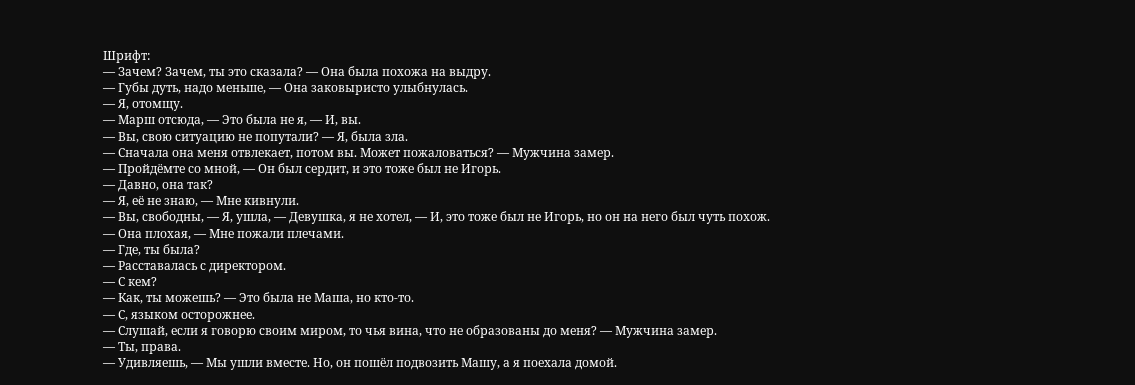Шрифт:
— Зачем? Зачем, ты это сказала? — Она была похожа на выдру.
— Губы дуть, надо меньше, — Она заковыристо улыбнулась.
— Я, отомщу.
— Марш отсюда, — Это была не я, — И, вы.
— Вы, свою ситуацию не попутали? — Я, была зла.
— Сначала она меня отвлекает, потом вы. Может пожаловаться? — Мужчина замер.
— Пройдёмте со мной, — Он был сердит, и это тоже был не Игорь.
— Давно, она так?
— Я, её не знаю, — Мне кивнули.
— Вы, свободны, — Я, ушла, — Девушка, я не хотел, — И, это тоже был не Игорь, но он на него был чуть похож.
— Она плохая, — Мне пожали плечами.
— Где, ты была?
— Расставалась с директором.
— С кем?
— Как, ты можешь? — Это была не Маша, но кто-то.
— С, языком осторожнее.
— Слушай, если я говорю своим миром, то чья вина, что не образованы до меня? — Мужчина замер.
— Ты, права.
— Удивляешь, — Мы ушли вместе. Но, он пошёл подвозить Машу, а я поехала домой.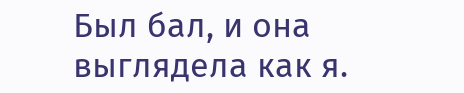Был бал, и она выглядела как я.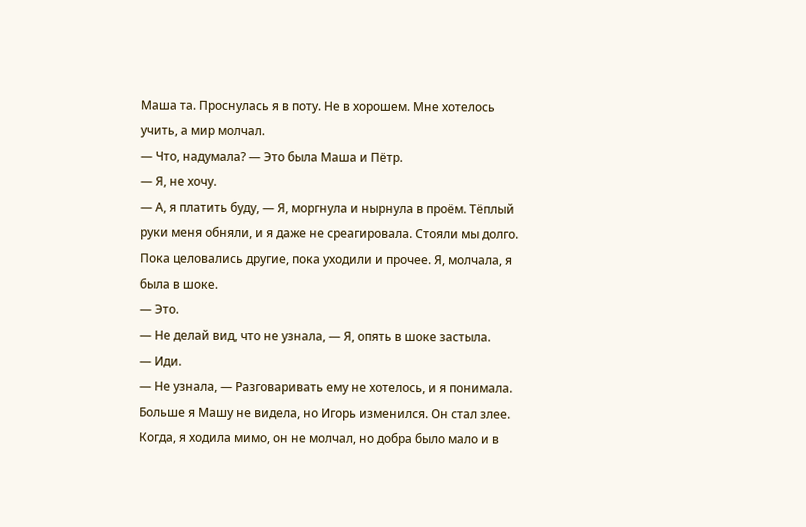Маша та. Проснулась я в поту. Не в хорошем. Мне хотелось учить, а мир молчал.
— Что, надумала? — Это была Маша и Пётр.
— Я, не хочу.
— А, я платить буду, — Я, моргнула и нырнула в проём. Тёплый руки меня обняли, и я даже не среагировала. Стояли мы долго. Пока целовались другие, пока уходили и прочее. Я, молчала, я была в шоке.
— Это.
— Не делай вид, что не узнала, — Я, опять в шоке застыла.
— Иди.
— Не узнала, — Разговаривать ему не хотелось, и я понимала. Больше я Машу не видела, но Игорь изменился. Он стал злее. Когда, я ходила мимо, он не молчал, но добра было мало и в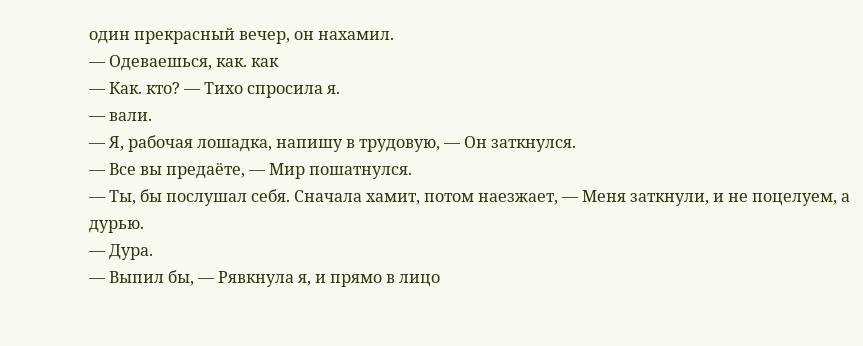один прекрасный вечер, он нахамил.
— Одеваешься, как. как
— Как. кто? — Тихо спросила я.
— вали.
— Я, рабочая лошадка, напишу в трудовую, — Он заткнулся.
— Все вы предаёте, — Мир пошатнулся.
— Ты, бы послушал себя. Сначала хамит, потом наезжает, — Меня заткнули, и не поцелуем, а дурью.
— Дура.
— Выпил бы, — Рявкнула я, и прямо в лицо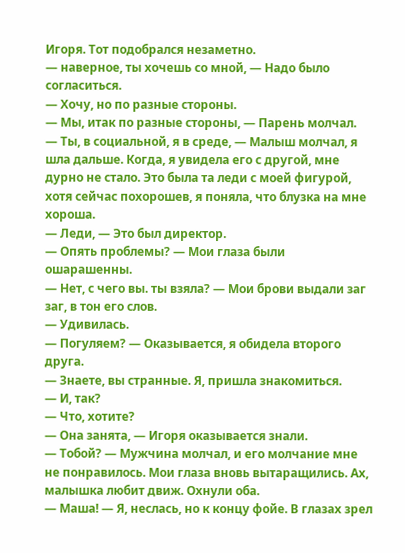Игоря. Тот подобрался незаметно.
— наверное, ты хочешь со мной, — Надо было согласиться.
— Хочу, но по разные стороны.
— Мы, итак по разные стороны, — Парень молчал.
— Ты, в социальной, я в среде, — Малыш молчал, я шла дальше. Когда, я увидела его с другой, мне дурно не стало. Это была та леди с моей фигурой, хотя сейчас похорошев, я поняла, что блузка на мне хороша.
— Леди, — Это был директор.
— Опять проблемы? — Мои глаза были ошарашенны.
— Нет, с чего вы. ты взяла? — Мои брови выдали заг заг, в тон его слов.
— Удивилась.
— Погуляем? — Оказывается, я обидела второго друга.
— Знаете, вы странные. Я, пришла знакомиться.
— И, так?
— Что, хотите?
— Она занята, — Игоря оказывается знали.
— Тобой? — Мужчина молчал, и его молчание мне не понравилось. Мои глаза вновь вытаращились. Ах, малышка любит движ. Охнули оба.
— Маша! — Я, неслась, но к концу фойе. В глазах зрел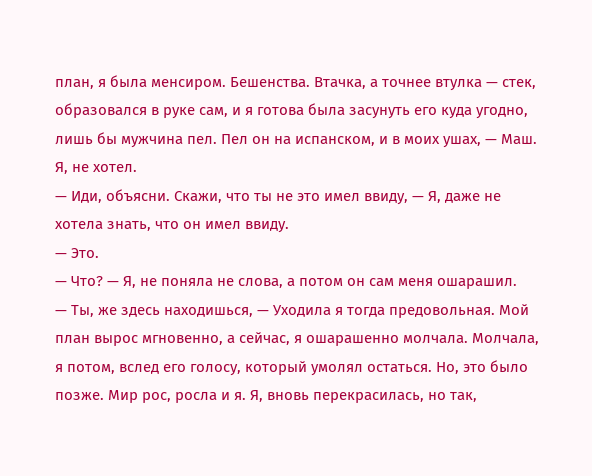план, я была менсиром. Бешенства. Втачка, а точнее втулка — стек, образовался в руке сам, и я готова была засунуть его куда угодно, лишь бы мужчина пел. Пел он на испанском, и в моих ушах, — Маш. Я, не хотел.
— Иди, объясни. Скажи, что ты не это имел ввиду, — Я, даже не хотела знать, что он имел ввиду.
— Это.
— Что? — Я, не поняла не слова, а потом он сам меня ошарашил.
— Ты, же здесь находишься, — Уходила я тогда предовольная. Мой план вырос мгновенно, а сейчас, я ошарашенно молчала. Молчала, я потом, вслед его голосу, который умолял остаться. Но, это было позже. Мир рос, росла и я. Я, вновь перекрасилась, но так,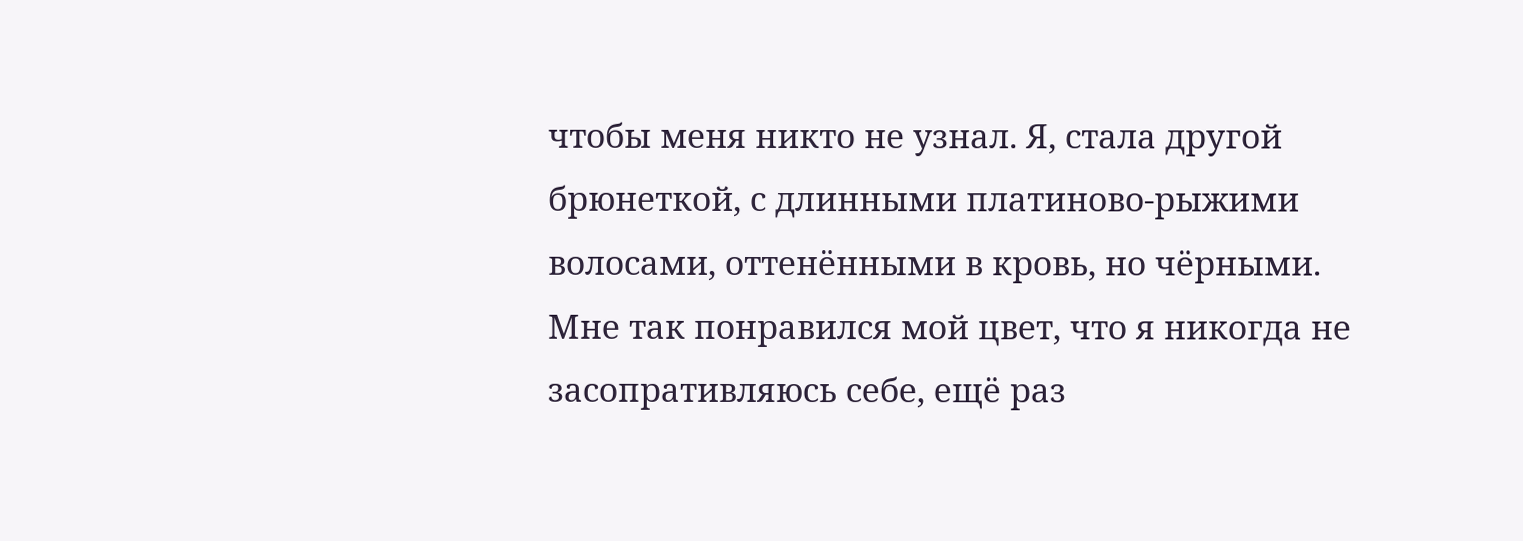чтобы меня никто не узнал. Я, стала другой брюнеткой, с длинными платиново-рыжими волосами, оттенёнными в кровь, но чёрными. Мне так понравился мой цвет, что я никогда не засопративляюсь себе, ещё раз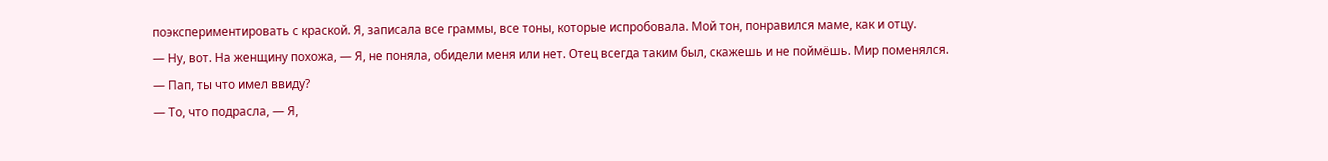поэкспериментировать с краской. Я, записала все граммы, все тоны, которые испробовала. Мой тон, понравился маме, как и отцу.
— Ну, вот. На женщину похожа, — Я, не поняла, обидели меня или нет. Отец всегда таким был, скажешь и не поймёшь. Мир поменялся.
— Пап, ты что имел ввиду?
— То, что подрасла, — Я,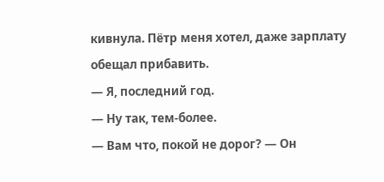кивнула. Пётр меня хотел, даже зарплату обещал прибавить.
— Я, последний год.
— Ну так, тем-более.
— Вам что, покой не дорог? — Он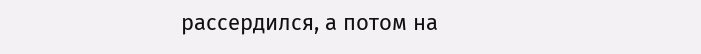рассердился, а потом на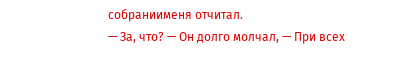собраниименя отчитал.
— За, что? — Он долго молчал, — При всех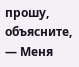прошу, объясните, — Меня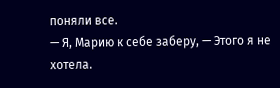поняли все.
— Я, Марию к себе заберу, — Этого я не хотела.